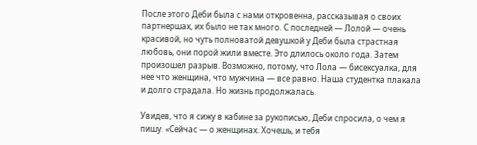После этого Деби была с нами откровенна, рассказывая о своих партнершах, их было не так много. С последней — Лолой — очень красивой, но чуть полноватой девушкой у Деби была страстная любовь, они порой жили вместе. Это длилось около года. Затем произошел разрыв. Возможно, потому, что Лола — бисексуалка, для нее что женщина, что мужчина — все равно. Наша студентка плакала и долго страдала. Но жизнь продолжалась.

Увидев, что я сижу в кабине за рукописью, Деби спросила, о чем я пишу. «Сейчас — о женщинах. Хочешь, и тебя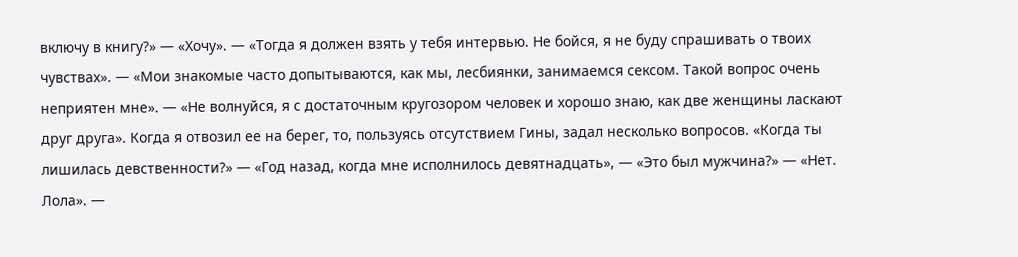включу в книгу?» — «Хочу». — «Тогда я должен взять у тебя интервью. Не бойся, я не буду спрашивать о твоих чувствах». — «Мои знакомые часто допытываются, как мы, лесбиянки, занимаемся сексом. Такой вопрос очень неприятен мне». — «Не волнуйся, я с достаточным кругозором человек и хорошо знаю, как две женщины ласкают друг друга». Когда я отвозил ее на берег, то, пользуясь отсутствием Гины, задал несколько вопросов. «Когда ты лишилась девственности?» — «Год назад, когда мне исполнилось девятнадцать», — «Это был мужчина?» — «Нет. Лола». —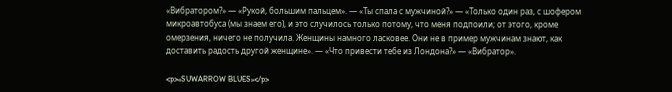«Вибратором?» — «Рукой, большим пальцем». — «Ты спала с мужчиной?» — «Только один раз, с шофером микроавтобуса (мы знаем его), и это случилось только потому, что меня подпоили; от этого, кроме омерзения, ничего не получила. Женщины намного ласковее. Они не в пример мужчинам знают, как доставить радость другой женщине». — «Что привести тебе из Лондона?» — «Вибратор».

<p>«SUWARROW BLUES»</p>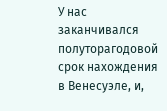У нас заканчивался полуторагодовой срок нахождения в Венесуэле, и,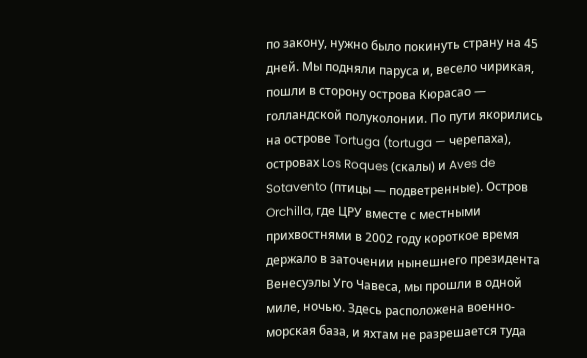по закону, нужно было покинуть страну на 45 дней. Мы подняли паруса и, весело чирикая, пошли в сторону острова Кюрасао — голландской полуколонии. По пути якорились на острове Tortuga (tortuga — черепаха), островах Los Roques (скалы) и Aves de Sotavento (птицы — подветренные). Остров Orchilla, где ЦРУ вместе с местными прихвостнями в 2002 году короткое время держало в заточении нынешнего президента Венесуэлы Уго Чавеса, мы прошли в одной миле, ночью. Здесь расположена военно-морская база, и яхтам не разрешается туда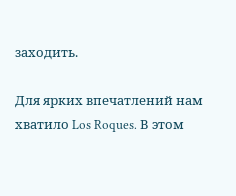заходить.

Для ярких впечатлений нам хватило Los Roques. В этом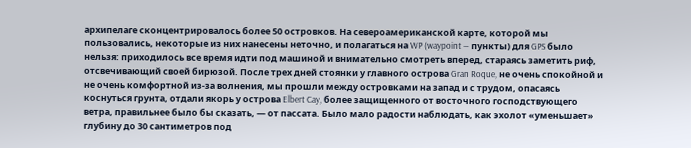архипелаге сконцентрировалось более 50 островков. На североамериканской карте, которой мы пользовались, некоторые из них нанесены неточно, и полагаться на WP (waypoint — пункты) для GPS было нельзя: приходилось все время идти под машиной и внимательно смотреть вперед, стараясь заметить риф, отсвечивающий своей бирюзой. После трех дней стоянки у главного острова Gran Roque, не очень спокойной и не очень комфортной из-за волнения, мы прошли между островками на запад и с трудом, опасаясь коснуться грунта, отдали якорь у острова Elbert Cay, более защищенного от восточного господствующего ветра, правильнее было бы сказать, — от пассата. Было мало радости наблюдать, как эхолот «уменьшает» глубину до 30 сантиметров под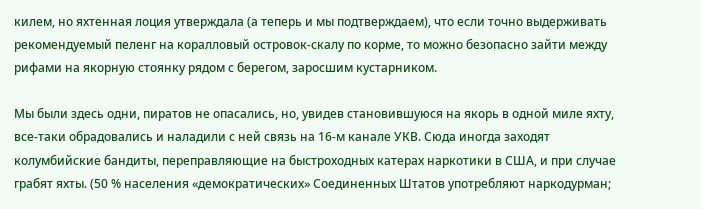килем, но яхтенная лоция утверждала (а теперь и мы подтверждаем), что если точно выдерживать рекомендуемый пеленг на коралловый островок-скалу по корме, то можно безопасно зайти между рифами на якорную стоянку рядом с берегом, заросшим кустарником.

Мы были здесь одни, пиратов не опасались, но, увидев становившуюся на якорь в одной миле яхту, все-таки обрадовались и наладили с ней связь на 16-м канале УКВ. Сюда иногда заходят колумбийские бандиты, переправляющие на быстроходных катерах наркотики в США, и при случае грабят яхты. (50 % населения «демократических» Соединенных Штатов употребляют наркодурман;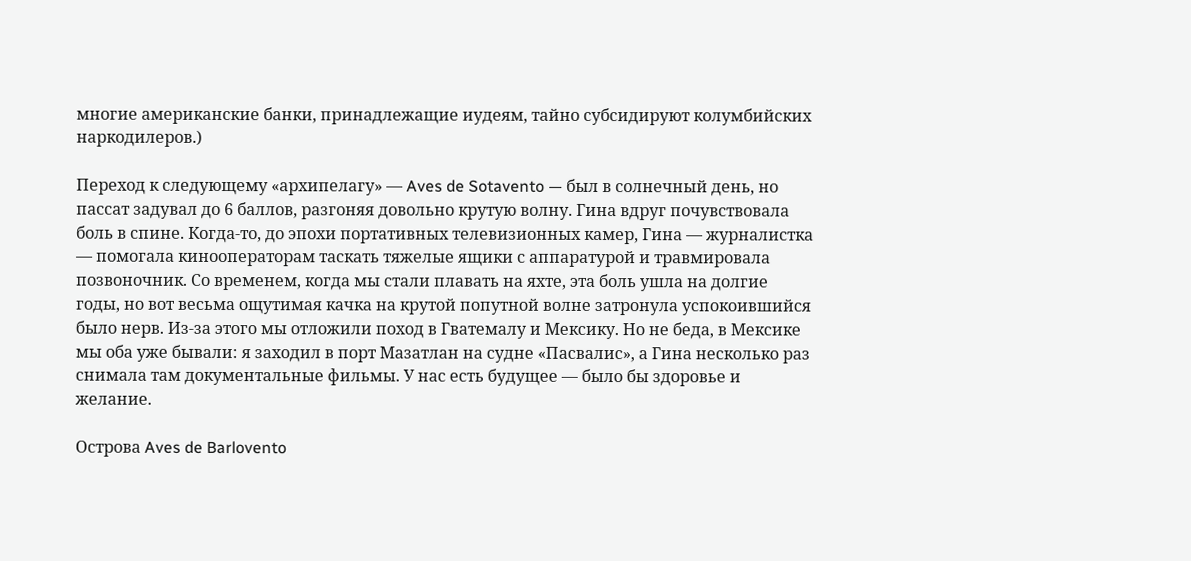многие американские банки, принадлежащие иудеям, тайно субсидируют колумбийских наркодилеров.)

Переход к следующему «архипелагу» — Aves de Sotavento — был в солнечный день, но пассат задувал до 6 баллов, разгоняя довольно крутую волну. Гина вдруг почувствовала боль в спине. Когда-то, до эпохи портативных телевизионных камер, Гина — журналистка — помогала кинооператорам таскать тяжелые ящики с аппаратурой и травмировала позвоночник. Со временем, когда мы стали плавать на яхте, эта боль ушла на долгие годы, но вот весьма ощутимая качка на крутой попутной волне затронула успокоившийся было нерв. Из-за этого мы отложили поход в Гватемалу и Мексику. Но не беда, в Мексике мы оба уже бывали: я заходил в порт Мазатлан на судне «Пасвалис», а Гина несколько раз снимала там документальные фильмы. У нас есть будущее — было бы здоровье и желание.

Острова Aves de Barlovento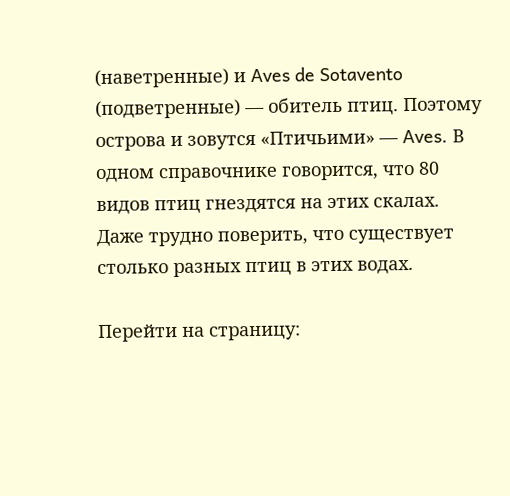(наветренные) и Aves de Sotavento (подветренные) — обитель птиц. Поэтому острова и зовутся «Птичьими» — Aves. В одном справочнике говорится, что 80 видов птиц гнездятся на этих скалах. Даже трудно поверить, что существует столько разных птиц в этих водах.

Перейти на страницу: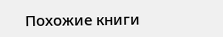Похожие книги